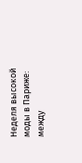Неделя высокой моды в Париже: между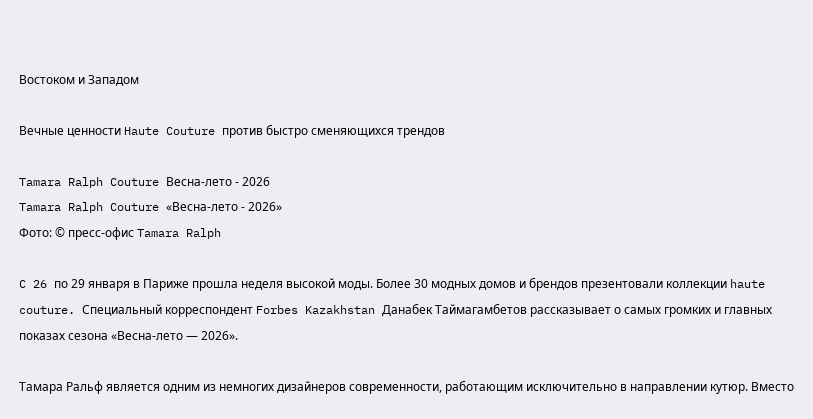Востоком и Западом

Вечные ценности Haute Couture против быстро сменяющихся трендов

Tamara Ralph Couture Весна-лето - 2026
Tamara Ralph Couture «Весна-лето - 2026»
Фото: © пресс-офис Tamara Ralph

C 26 по 29 января в Париже прошла неделя высокой моды. Более 30 модных домов и брендов презентовали коллекции haute couture. Специальный корреспондент Forbes Kazakhstan Данабек Таймагамбетов рассказывает о самых громких и главных показах сезона «Весна-лето — 2026».

Тамара Ральф является одним из немногих дизайнеров современности, работающим исключительно в направлении кутюр. Вместо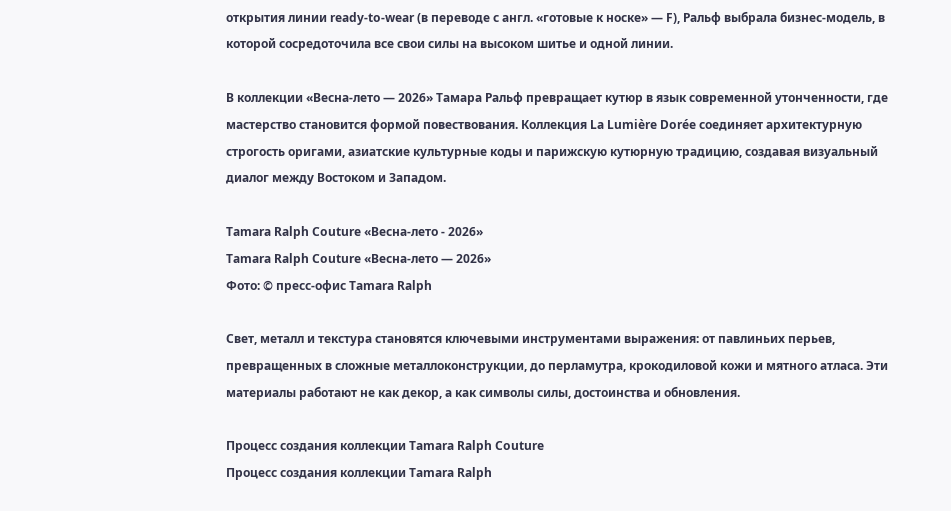открытия линии ready-to-wear (в переводе с англ. «готовые к носке» — F), Ральф выбрала бизнес-модель, в которой сосредоточила все свои силы на высоком шитье и одной линии.

В коллекции «Весна-лето — 2026» Тамара Ральф превращает кутюр в язык современной утонченности, где мастерство становится формой повествования. Коллекция La Lumière Dorée соединяет архитектурную строгость оригами, азиатские культурные коды и парижскую кутюрную традицию, создавая визуальный диалог между Востоком и Западом.

Tamara Ralph Couture «Весна-лето - 2026»
Tamara Ralph Couture «Весна-лето — 2026»
Фото: © пресс-офис Tamara Ralph

Свет, металл и текстура становятся ключевыми инструментами выражения: от павлиньих перьев, превращенных в сложные металлоконструкции, до перламутра, крокодиловой кожи и мятного атласа. Эти материалы работают не как декор, а как символы силы, достоинства и обновления.

Процесс создания коллекции Tamara Ralph Couture
Процесс создания коллекции Tamara Ralph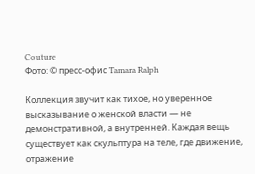Couture
Фото: © пресс-офис Tamara Ralph

Коллекция звучит как тихое, но уверенное высказывание о женской власти — не демонстративной, а внутренней. Каждая вещь существует как скульптура на теле, где движение, отражение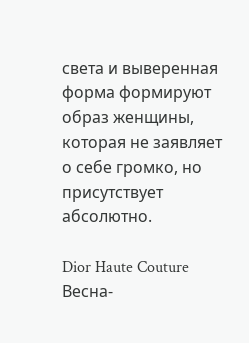света и выверенная форма формируют образ женщины, которая не заявляет о себе громко, но присутствует абсолютно.

Dior Haute Couture Весна-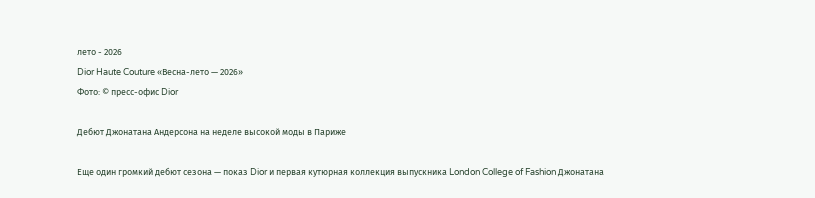лето - 2026
Dior Haute Couture «Весна-лето — 2026»
Фото: © пресс-офис Dior

Дебют Джонатана Андерсона на неделе высокой моды в Париже

Еще один громкий дебют сезона — показ Dior и первая кутюрная коллекция выпускника London College of Fashion Джонатана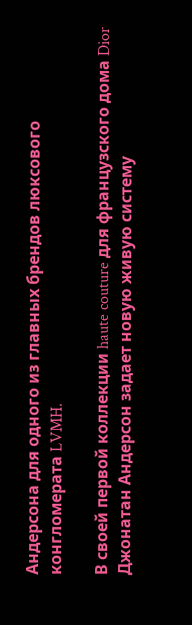Андерсона для одного из главных брендов люксового конгломерата LVMH.

В своей первой коллекции haute couture для французского дома Dior Джонатан Андерсон задает новую живую систему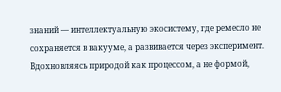знаний — интеллектуальную экосистему, где ремесло не сохраняется в вакууме, а развивается через эксперимент. Вдохновляясь природой как процессом, а не формой,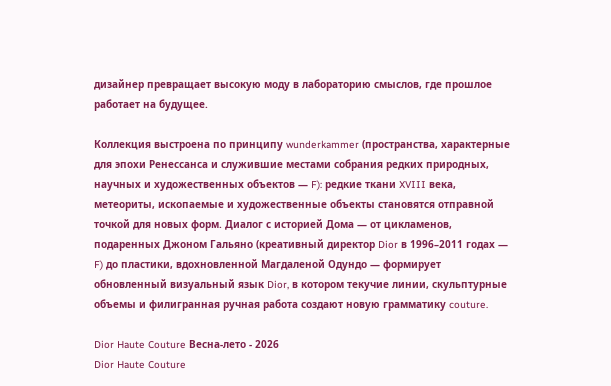дизайнер превращает высокую моду в лабораторию смыслов, где прошлое работает на будущее.

Коллекция выстроена по принципу wunderkammer (пространства, характерные для эпохи Ренессанса и служившие местами собрания редких природных, научных и художественных объектов — F): редкие ткани XVIII века, метеориты, ископаемые и художественные объекты становятся отправной точкой для новых форм. Диалог с историей Дома — от цикламенов, подаренных Джоном Гальяно (креативный директор Dior в 1996–2011 годах — F) до пластики, вдохновленной Магдаленой Одундо — формирует обновленный визуальный язык Dior, в котором текучие линии, скульптурные объемы и филигранная ручная работа создают новую грамматику couture.

Dior Haute Couture Весна-лето - 2026
Dior Haute Couture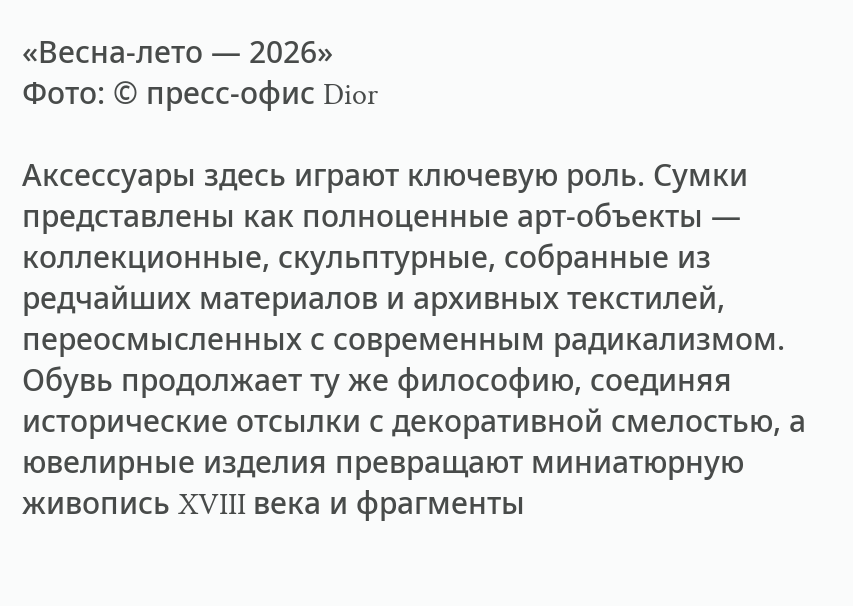«Весна-лето — 2026»
Фото: © пресс-офис Dior

Аксессуары здесь играют ключевую роль. Сумки представлены как полноценные арт-объекты — коллекционные, скульптурные, собранные из редчайших материалов и архивных текстилей, переосмысленных с современным радикализмом. Обувь продолжает ту же философию, соединяя исторические отсылки с декоративной смелостью, а ювелирные изделия превращают миниатюрную живопись XVIII века и фрагменты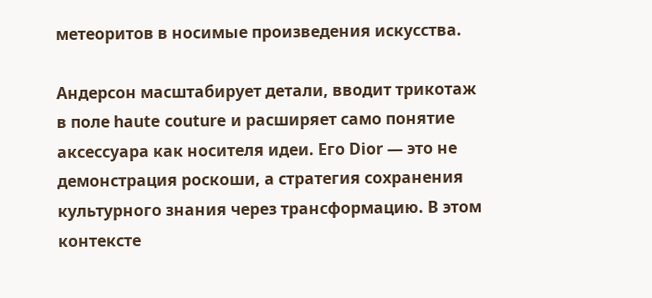метеоритов в носимые произведения искусства.

Андерсон масштабирует детали, вводит трикотаж в поле haute couture и расширяет само понятие аксессуара как носителя идеи. Его Dior — это не демонстрация роскоши, а стратегия сохранения культурного знания через трансформацию. В этом контексте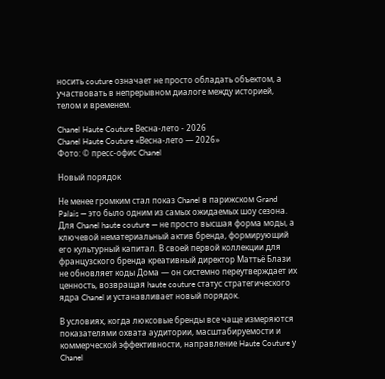носить couture означает не просто обладать объектом, а участвовать в непрерывном диалоге между историей, телом и временем.

Chanel Haute Couture Весна-лето - 2026
Chanel Haute Couture «Весна-лето — 2026»
Фото: © пресс-офис Chanel

Новый порядок

Не менее громким стал показ Chanel в парижском Grand Palais — это было одним из самых ожидаемых шоу сезона. Для Chanel haute couture — не просто высшая форма моды, а ключевой нематериальный актив бренда, формирующий его культурный капитал. В своей первой коллекции для французского бренда креативный директор Маттьё Блази не обновляет коды Дома — он системно переутверждает их ценность, возвращая haute couture статус стратегического ядра Chanel и устанавливает новый порядок.

В условиях, когда люксовые бренды все чаще измеряются показателями охвата аудитории, масштабируемости и коммерческой эффективности, направление Haute Couture у Chanel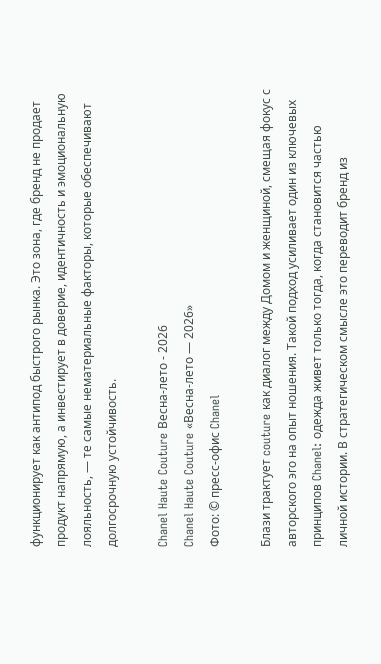функционирует как антипод быстрого рынка. Это зона, где бренд не продает продукт напрямую, а инвестирует в доверие, идентичность и эмоциональную лояльность, — те самые нематериальные факторы, которые обеспечивают долгосрочную устойчивость.

Chanel Haute Couture Весна-лето - 2026
Chanel Haute Couture «Весна-лето — 2026»
Фото: © пресс-офис Chanel

Блази трактует couture как диалог между Домом и женщиной, смещая фокус с авторского эго на опыт ношения. Такой подход усиливает один из ключевых принципов Chanel: одежда живет только тогда, когда становится частью личной истории. В стратегическом смысле это переводит бренд из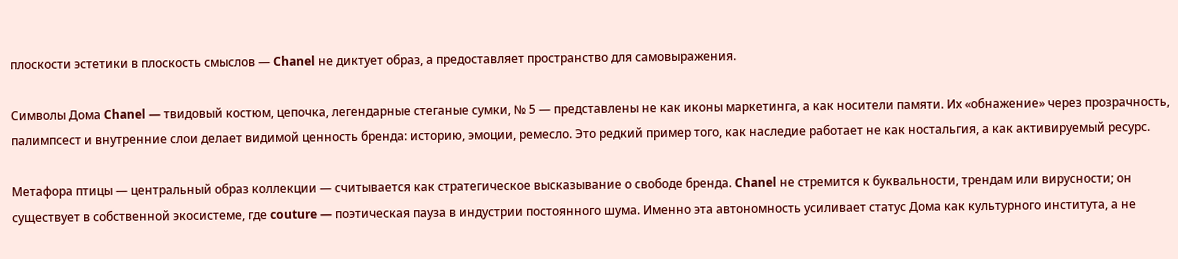плоскости эстетики в плоскость смыслов — Chanel не диктует образ, а предоставляет пространство для самовыражения.

Символы Дома Chanel — твидовый костюм, цепочка, легендарные стеганые сумки, № 5 — представлены не как иконы маркетинга, а как носители памяти. Их «обнажение» через прозрачность, палимпсест и внутренние слои делает видимой ценность бренда: историю, эмоции, ремесло. Это редкий пример того, как наследие работает не как ностальгия, а как активируемый ресурс.

Метафора птицы — центральный образ коллекции — считывается как стратегическое высказывание о свободе бренда. Chanel не стремится к буквальности, трендам или вирусности; он существует в собственной экосистеме, где couture — поэтическая пауза в индустрии постоянного шума. Именно эта автономность усиливает статус Дома как культурного института, а не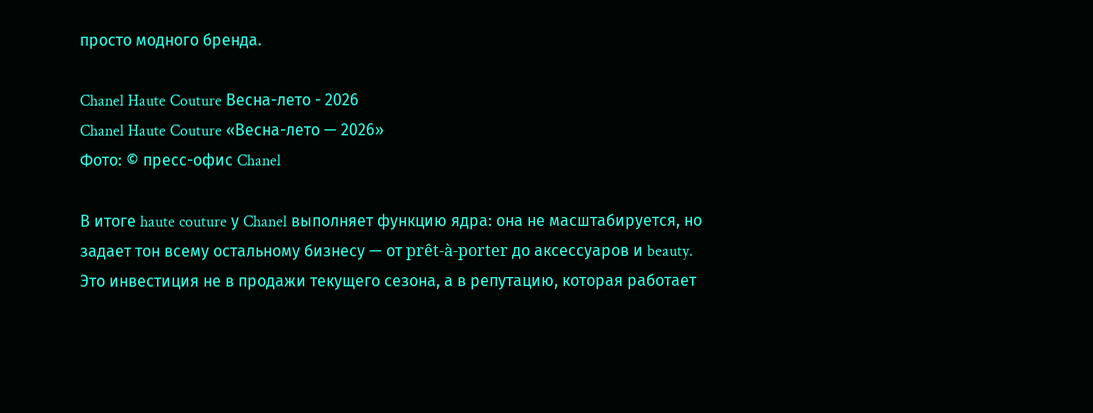просто модного бренда.

Chanel Haute Couture Весна-лето - 2026
Chanel Haute Couture «Весна-лето — 2026»
Фото: © пресс-офис Chanel

В итоге haute couture у Chanel выполняет функцию ядра: она не масштабируется, но задает тон всему остальному бизнесу — от prêt-à-porter до аксессуаров и beauty. Это инвестиция не в продажи текущего сезона, а в репутацию, которая работает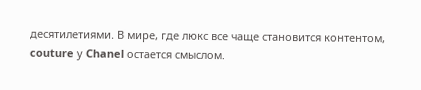десятилетиями. В мире, где люкс все чаще становится контентом, couture у Chanel остается смыслом.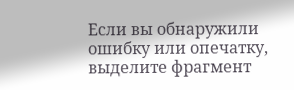Если вы обнаружили ошибку или опечатку, выделите фрагмент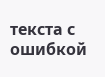текста с ошибкой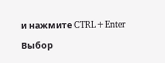и нажмите CTRL+Enter
Выбор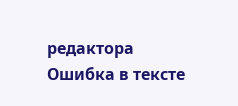редактора
Ошибка в тексте